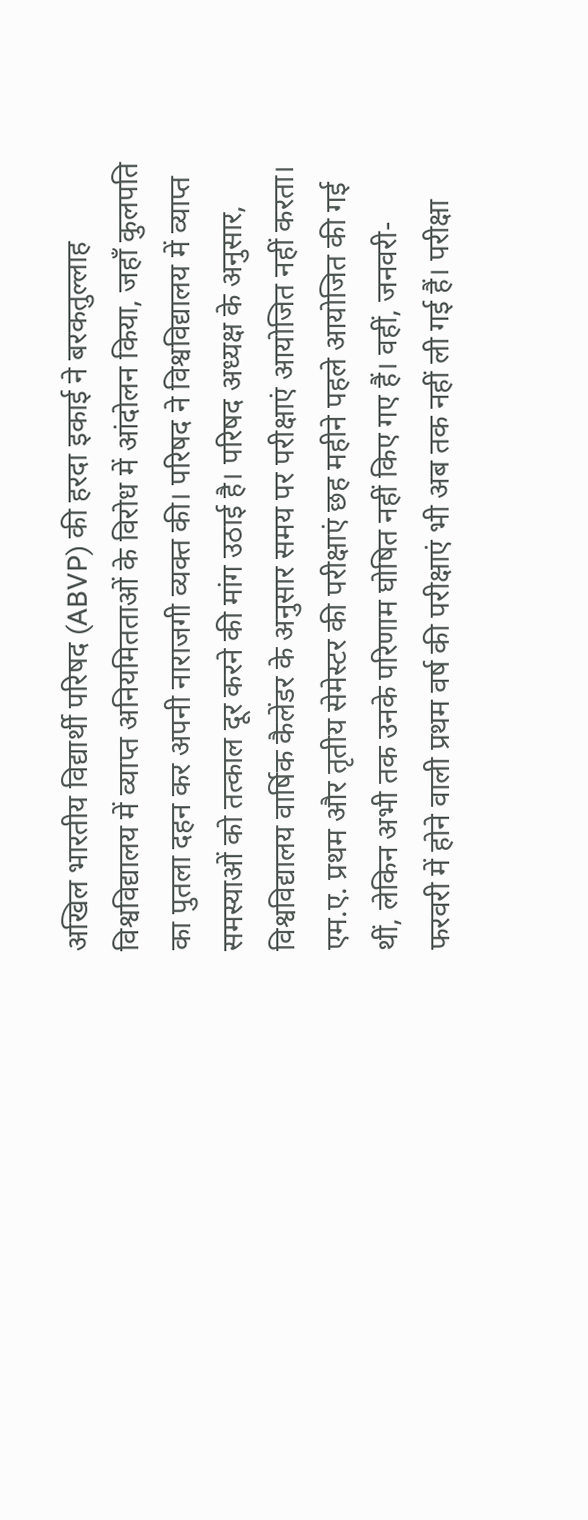अखिल भारतीय विद्यार्थी परिषद (ABVP) की हरदा इकाई ने बरकतुल्लाह विश्वविद्यालय में व्याप्त अनियमितताओं के विरोध में आंदोलन किया, जहाँ कुलपति का पुतला दहन कर अपनी नाराजगी व्यक्त की। परिषद ने विश्वविद्यालय में व्याप्त समस्याओं को तत्काल दूर करने की मांग उठाई है। परिषद अध्यक्ष के अनुसार, विश्वविद्यालय वार्षिक कैलेंडर के अनुसार समय पर परीक्षाएं आयोजित नहीं करता। एम.ए. प्रथम और तृतीय सेमेस्टर की परीक्षाएं छह महीने पहले आयोजित की गई थीं, लेकिन अभी तक उनके परिणाम घोषित नहीं किए गए हैं। वहीं, जनवरी-फरवरी में होने वाली प्रथम वर्ष की परीक्षाएं भी अब तक नहीं ली गई हैं। परीक्षा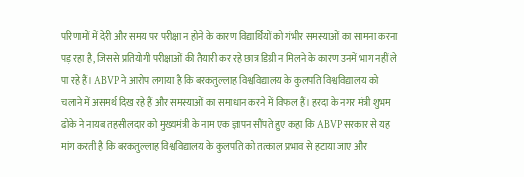परिणामों में देरी और समय पर परीक्षा न होने के कारण विद्यार्थियों को गंभीर समस्याओं का सामना करना पड़ रहा है, जिससे प्रतियोगी परीक्षाओं की तैयारी कर रहे छात्र डिग्री न मिलने के कारण उनमें भाग नहीं ले पा रहे हैं। ABVP ने आरोप लगाया है कि बरकतुल्लाह विश्वविद्यालय के कुलपति विश्वविद्यालय को चलाने में असमर्थ दिख रहे हैं और समस्याओं का समाधान करने में विफल हैं। हरदा के नगर मंत्री शुभम ढोके ने नायब तहसीलदार को मुख्यमंत्री के नाम एक ज्ञापन सौंपते हुए कहा कि ABVP सरकार से यह मांग करती है कि बरकतुल्लाह विश्वविद्यालय के कुलपति को तत्काल प्रभाव से हटाया जाए और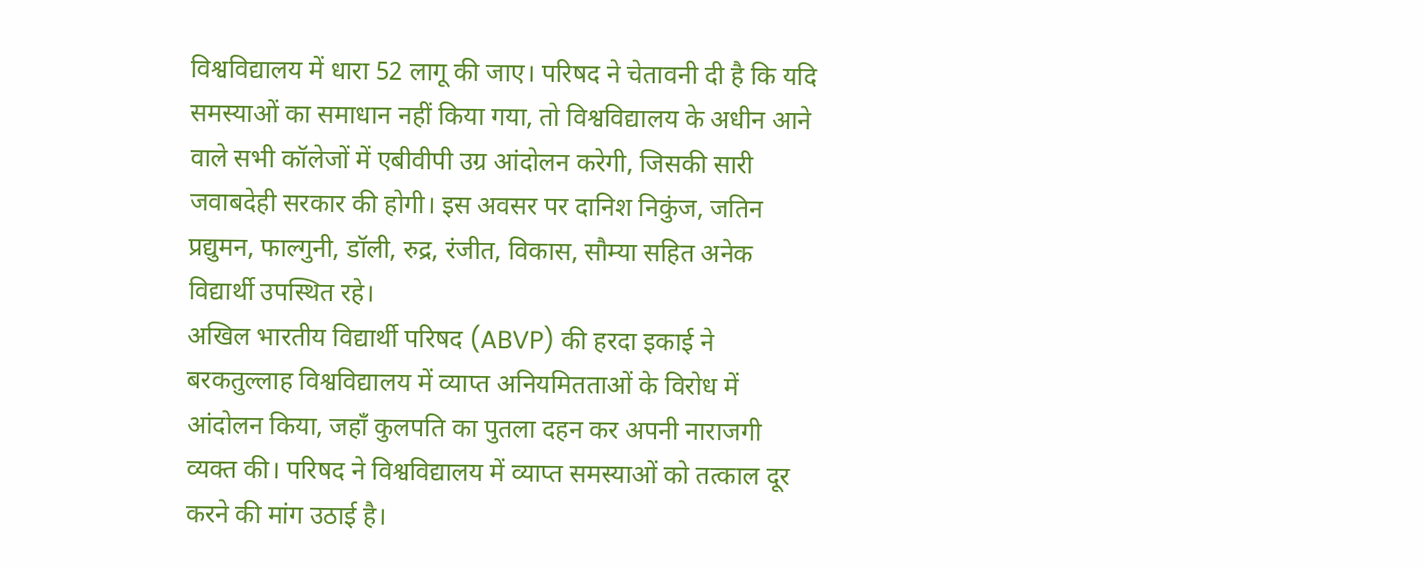विश्वविद्यालय में धारा 52 लागू की जाए। परिषद ने चेतावनी दी है कि यदि समस्याओं का समाधान नहीं किया गया, तो विश्वविद्यालय के अधीन आने वाले सभी कॉलेजों में एबीवीपी उग्र आंदोलन करेगी, जिसकी सारी जवाबदेही सरकार की होगी। इस अवसर पर दानिश निकुंज, जतिन प्रद्युमन, फाल्गुनी, डॉली, रुद्र, रंजीत, विकास, सौम्या सहित अनेक विद्यार्थी उपस्थित रहे।
अखिल भारतीय विद्यार्थी परिषद (ABVP) की हरदा इकाई ने बरकतुल्लाह विश्वविद्यालय में व्याप्त अनियमितताओं के विरोध में आंदोलन किया, जहाँ कुलपति का पुतला दहन कर अपनी नाराजगी व्यक्त की। परिषद ने विश्वविद्यालय में व्याप्त समस्याओं को तत्काल दूर करने की मांग उठाई है।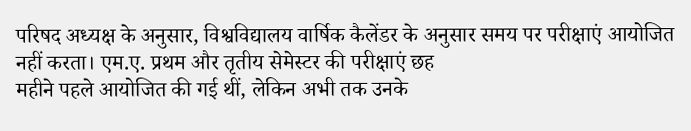परिषद अध्यक्ष के अनुसार, विश्वविद्यालय वार्षिक कैलेंडर के अनुसार समय पर परीक्षाएं आयोजित नहीं करता। एम.ए. प्रथम और तृतीय सेमेस्टर की परीक्षाएं छह
महीने पहले आयोजित की गई थीं, लेकिन अभी तक उनके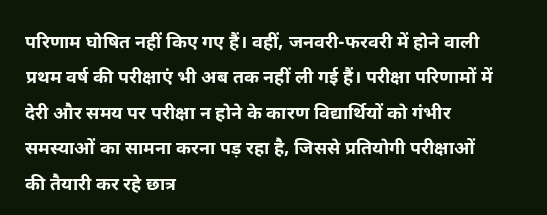परिणाम घोषित नहीं किए गए हैं। वहीं, जनवरी-फरवरी में होने वाली प्रथम वर्ष की परीक्षाएं भी अब तक नहीं ली गई हैं। परीक्षा परिणामों में देरी और समय पर परीक्षा न होने के कारण विद्यार्थियों को गंभीर समस्याओं का सामना करना पड़ रहा है, जिससे प्रतियोगी परीक्षाओं की तैयारी कर रहे छात्र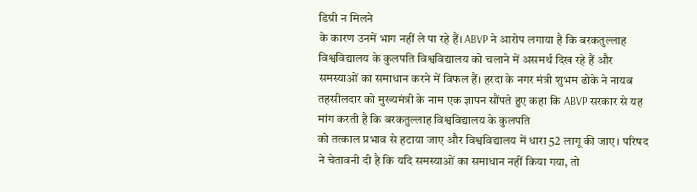डिग्री न मिलने
के कारण उनमें भाग नहीं ले पा रहे हैं। ABVP ने आरोप लगाया है कि बरकतुल्लाह विश्वविद्यालय के कुलपति विश्वविद्यालय को चलाने में असमर्थ दिख रहे हैं और समस्याओं का समाधान करने में विफल हैं। हरदा के नगर मंत्री शुभम ढोके ने नायब तहसीलदार को मुख्यमंत्री के नाम एक ज्ञापन सौंपते हुए कहा कि ABVP सरकार से यह मांग करती है कि बरकतुल्लाह विश्वविद्यालय के कुलपति
को तत्काल प्रभाव से हटाया जाए और विश्वविद्यालय में धारा 52 लागू की जाए। परिषद ने चेतावनी दी है कि यदि समस्याओं का समाधान नहीं किया गया, तो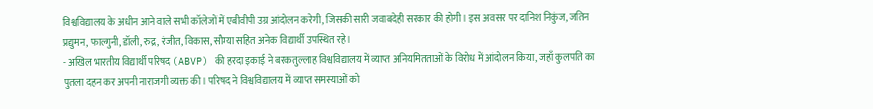विश्वविद्यालय के अधीन आने वाले सभी कॉलेजों में एबीवीपी उग्र आंदोलन करेगी, जिसकी सारी जवाबदेही सरकार की होगी। इस अवसर पर दानिश निकुंज, जतिन प्रद्युमन, फाल्गुनी, डॉली, रुद्र, रंजीत, विकास, सौम्या सहित अनेक विद्यार्थी उपस्थित रहे।
- अखिल भारतीय विद्यार्थी परिषद (ABVP) की हरदा इकाई ने बरकतुल्लाह विश्वविद्यालय में व्याप्त अनियमितताओं के विरोध में आंदोलन किया, जहाँ कुलपति का पुतला दहन कर अपनी नाराजगी व्यक्त की। परिषद ने विश्वविद्यालय में व्याप्त समस्याओं को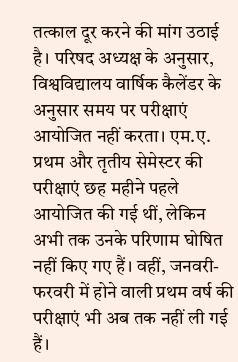तत्काल दूर करने की मांग उठाई है। परिषद अध्यक्ष के अनुसार, विश्वविद्यालय वार्षिक कैलेंडर के अनुसार समय पर परीक्षाएं आयोजित नहीं करता। एम.ए. प्रथम और तृतीय सेमेस्टर की परीक्षाएं छह महीने पहले आयोजित की गई थीं, लेकिन अभी तक उनके परिणाम घोषित नहीं किए गए हैं। वहीं, जनवरी-फरवरी में होने वाली प्रथम वर्ष की परीक्षाएं भी अब तक नहीं ली गई हैं।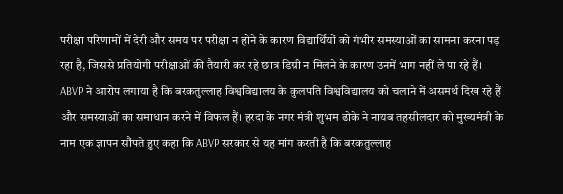परीक्षा परिणामों में देरी और समय पर परीक्षा न होने के कारण विद्यार्थियों को गंभीर समस्याओं का सामना करना पड़ रहा है, जिससे प्रतियोगी परीक्षाओं की तैयारी कर रहे छात्र डिग्री न मिलने के कारण उनमें भाग नहीं ले पा रहे हैं। ABVP ने आरोप लगाया है कि बरकतुल्लाह विश्वविद्यालय के कुलपति विश्वविद्यालय को चलाने में असमर्थ दिख रहे हैं और समस्याओं का समाधान करने में विफल हैं। हरदा के नगर मंत्री शुभम ढोके ने नायब तहसीलदार को मुख्यमंत्री के नाम एक ज्ञापन सौंपते हुए कहा कि ABVP सरकार से यह मांग करती है कि बरकतुल्लाह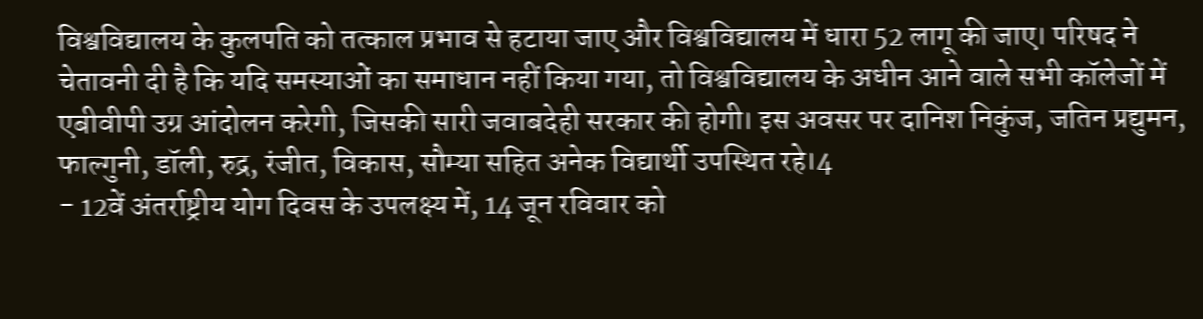विश्वविद्यालय के कुलपति को तत्काल प्रभाव से हटाया जाए और विश्वविद्यालय में धारा 52 लागू की जाए। परिषद ने चेतावनी दी है कि यदि समस्याओं का समाधान नहीं किया गया, तो विश्वविद्यालय के अधीन आने वाले सभी कॉलेजों में एबीवीपी उग्र आंदोलन करेगी, जिसकी सारी जवाबदेही सरकार की होगी। इस अवसर पर दानिश निकुंज, जतिन प्रद्युमन, फाल्गुनी, डॉली, रुद्र, रंजीत, विकास, सौम्या सहित अनेक विद्यार्थी उपस्थित रहे।4
- 12वें अंतर्राष्ट्रीय योग दिवस के उपलक्ष्य में, 14 जून रविवार को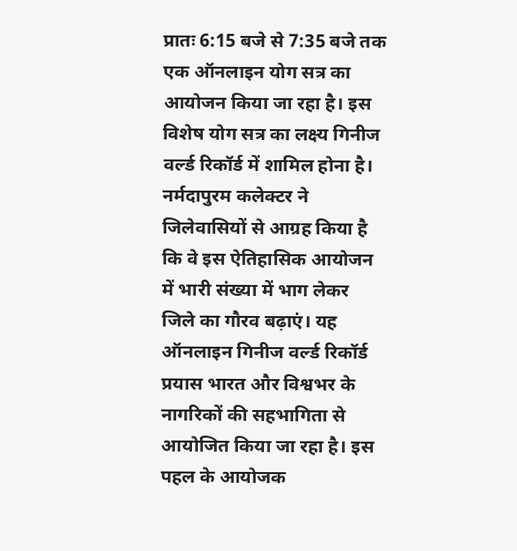प्रातः 6:15 बजे से 7:35 बजे तक एक ऑनलाइन योग सत्र का आयोजन किया जा रहा है। इस विशेष योग सत्र का लक्ष्य गिनीज वर्ल्ड रिकॉर्ड में शामिल होना है। नर्मदापुरम कलेक्टर ने जिलेवासियों से आग्रह किया है कि वे इस ऐतिहासिक आयोजन में भारी संख्या में भाग लेकर जिले का गौरव बढ़ाएं। यह ऑनलाइन गिनीज वर्ल्ड रिकॉर्ड प्रयास भारत और विश्वभर के नागरिकों की सहभागिता से आयोजित किया जा रहा है। इस पहल के आयोजक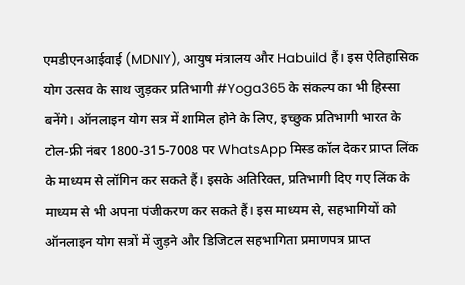एमडीएनआईवाई (MDNIY), आयुष मंत्रालय और Habuild हैं। इस ऐतिहासिक योग उत्सव के साथ जुड़कर प्रतिभागी #Yoga365 के संकल्प का भी हिस्सा बनेंगे। ऑनलाइन योग सत्र में शामिल होने के लिए, इच्छुक प्रतिभागी भारत के टोल-फ्री नंबर 1800-315-7008 पर WhatsApp मिस्ड कॉल देकर प्राप्त लिंक के माध्यम से लॉगिन कर सकते हैं। इसके अतिरिक्त, प्रतिभागी दिए गए लिंक के माध्यम से भी अपना पंजीकरण कर सकते हैं। इस माध्यम से, सहभागियों को ऑनलाइन योग सत्रों में जुड़ने और डिजिटल सहभागिता प्रमाणपत्र प्राप्त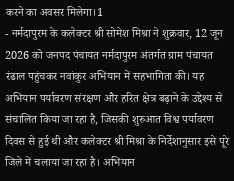करने का अवसर मिलेगा।1
- नर्मदापुरम के कलेक्टर श्री सोमेश मिश्रा ने शुक्रवार, 12 जून 2026 को जनपद पंचायत नर्मदापुरम अंतर्गत ग्राम पंचायत रंढाल पहुंचकर नवांकुर अभियान में सहभागिता की। यह अभियान पर्यावरण संरक्षण और हरित क्षेत्र बढ़ाने के उद्देश्य से संचालित किया जा रहा है, जिसकी शुरुआत विश्व पर्यावरण दिवस से हुई थी और कलेक्टर श्री मिश्रा के निर्देशानुसार इसे पूरे जिले में चलाया जा रहा है। अभियान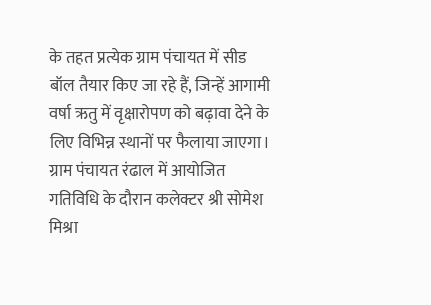के तहत प्रत्येक ग्राम पंचायत में सीड बॉल तैयार किए जा रहे हैं, जिन्हें आगामी वर्षा ऋतु में वृक्षारोपण को बढ़ावा देने के लिए विभिन्न स्थानों पर फैलाया जाएगा। ग्राम पंचायत रंढाल में आयोजित गतिविधि के दौरान कलेक्टर श्री सोमेश मिश्रा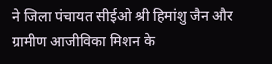ने जिला पंचायत सीईओ श्री हिमांशु जैन और ग्रामीण आजीविका मिशन के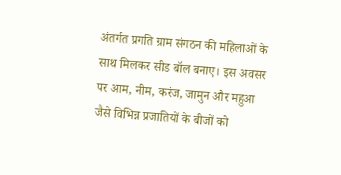अंतर्गत प्रगति ग्राम संगठन की महिलाओं के साथ मिलकर सीड बॉल बनाए। इस अवसर पर आम, नीम, करंज, जामुन और महुआ जैसे विभिन्न प्रजातियों के बीजों को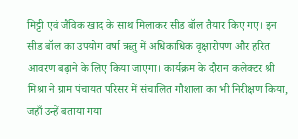मिट्टी एवं जैविक खाद के साथ मिलाकर सीड बॉल तैयार किए गए। इन सीड बॉल का उपयोग वर्षा ऋतु में अधिकाधिक वृक्षारोपण और हरित आवरण बढ़ाने के लिए किया जाएगा। कार्यक्रम के दौरान कलेक्टर श्री मिश्रा ने ग्राम पंचायत परिसर में संचालित गौशाला का भी निरीक्षण किया, जहाँ उन्हें बताया गया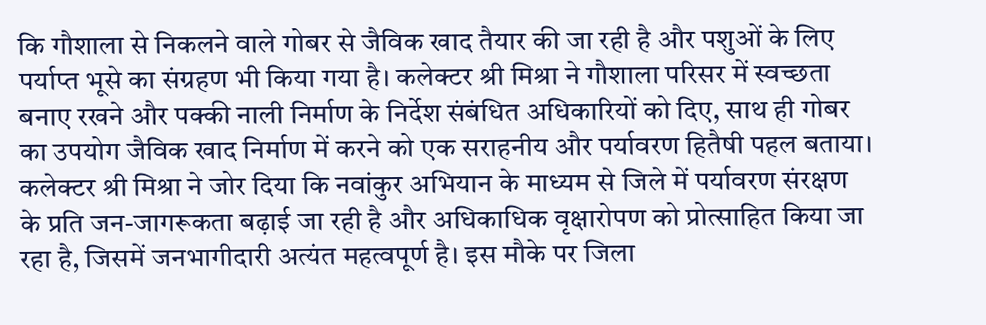कि गौशाला से निकलने वाले गोबर से जैविक खाद तैयार की जा रही है और पशुओं के लिए पर्याप्त भूसे का संग्रहण भी किया गया है। कलेक्टर श्री मिश्रा ने गौशाला परिसर में स्वच्छता बनाए रखने और पक्की नाली निर्माण के निर्देश संबंधित अधिकारियों को दिए, साथ ही गोबर का उपयोग जैविक खाद निर्माण में करने को एक सराहनीय और पर्यावरण हितैषी पहल बताया। कलेक्टर श्री मिश्रा ने जोर दिया कि नवांकुर अभियान के माध्यम से जिले में पर्यावरण संरक्षण के प्रति जन-जागरूकता बढ़ाई जा रही है और अधिकाधिक वृक्षारोपण को प्रोत्साहित किया जा रहा है, जिसमें जनभागीदारी अत्यंत महत्वपूर्ण है। इस मौके पर जिला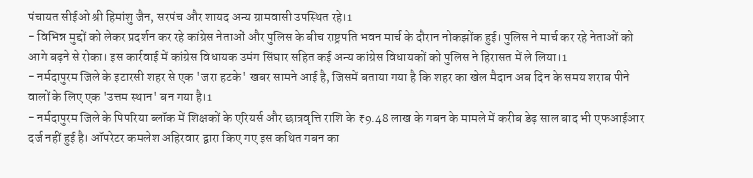पंचायत सीईओ श्री हिमांशु जैन, सरपंच और शायद अन्य ग्रामवासी उपस्थित रहे।1
- विभिन्न मुद्दों को लेकर प्रदर्शन कर रहे कांग्रेस नेताओं और पुलिस के बीच राष्ट्रपति भवन मार्च के दौरान नोकझोंक हुई। पुलिस ने मार्च कर रहे नेताओं को आगे बढ़ने से रोका। इस कार्रवाई में कांग्रेस विधायक उमंग सिंघार सहित कई अन्य कांग्रेस विधायकों को पुलिस ने हिरासत में ले लिया।1
- नर्मदापुरम जिले के इटारसी शहर से एक 'जरा हटके' खबर सामने आई है, जिसमें बताया गया है कि शहर का खेल मैदान अब दिन के समय शराब पीने वालों के लिए एक 'उत्तम स्थान' बन गया है।1
- नर्मदापुरम जिले के पिपरिया ब्लॉक में शिक्षकों के एरियर्स और छात्रवृत्ति राशि के ₹9.48 लाख के गबन के मामले में करीब डेढ़ साल बाद भी एफआईआर दर्ज नहीं हुई है। ऑपरेटर कमलेश अहिरवार द्वारा किए गए इस कथित गबन का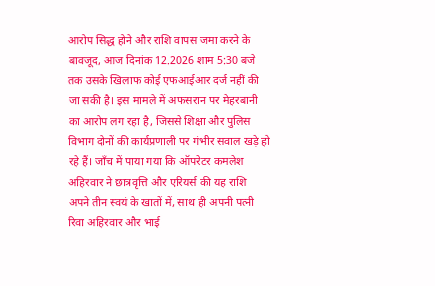आरोप सिद्ध होने और राशि वापस जमा करने के बावजूद, आज दिनांक 12.2026 शाम 5:30 बजे तक उसके खिलाफ कोई एफआईआर दर्ज नहीं की जा सकी है। इस मामले में अफसरान पर मेहरबानी का आरोप लग रहा है, जिससे शिक्षा और पुलिस विभाग दोनों की कार्यप्रणाली पर गंभीर सवाल खड़े हो रहे हैं। जाँच में पाया गया कि ऑपरेटर कमलेश अहिरवार ने छात्रवृत्ति और एरियर्स की यह राशि अपने तीन स्वयं के खातों में, साथ ही अपनी पत्नी रिवा अहिरवार और भाई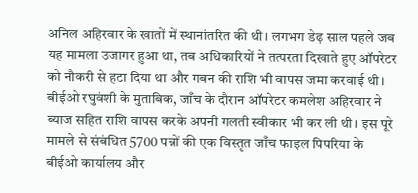अनिल अहिरवार के खातों में स्थानांतरित की थी। लगभग डेढ़ साल पहले जब यह मामला उजागर हुआ था, तब अधिकारियों ने तत्परता दिखाते हुए ऑपरेटर को नौकरी से हटा दिया था और गबन की राशि भी वापस जमा करवाई थी। बीईओ रघुवंशी के मुताबिक, जाँच के दौरान ऑपरेटर कमलेश अहिरवार ने ब्याज सहित राशि वापस करके अपनी गलती स्वीकार भी कर ली थी। इस पूरे मामले से संबंधित 5700 पन्नों की एक विस्तृत जाँच फाइल पिपरिया के बीईओ कार्यालय और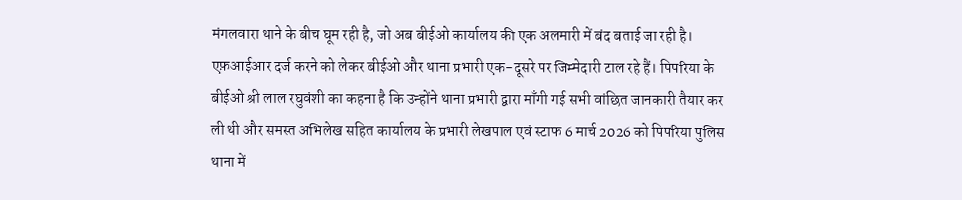मंगलवारा थाने के बीच घूम रही है, जो अब बीईओ कार्यालय की एक अलमारी में बंद बताई जा रही है। एफ़आईआर दर्ज करने को लेकर बीईओ और थाना प्रभारी एक-दूसरे पर जिम्मेदारी टाल रहे हैं। पिपरिया के बीईओ श्री लाल रघुवंशी का कहना है कि उन्होंने थाना प्रभारी द्वारा माँगी गई सभी वांछित जानकारी तैयार कर ली थी और समस्त अभिलेख सहित कार्यालय के प्रभारी लेखपाल एवं स्टाफ 6 मार्च 2026 को पिपरिया पुलिस थाना में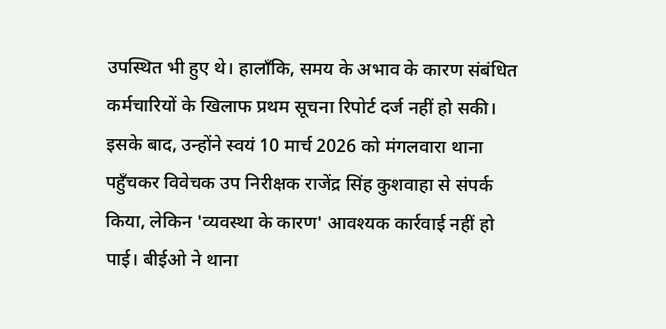उपस्थित भी हुए थे। हालाँकि, समय के अभाव के कारण संबंधित कर्मचारियों के खिलाफ प्रथम सूचना रिपोर्ट दर्ज नहीं हो सकी। इसके बाद, उन्होंने स्वयं 10 मार्च 2026 को मंगलवारा थाना पहुँचकर विवेचक उप निरीक्षक राजेंद्र सिंह कुशवाहा से संपर्क किया, लेकिन 'व्यवस्था के कारण' आवश्यक कार्रवाई नहीं हो पाई। बीईओ ने थाना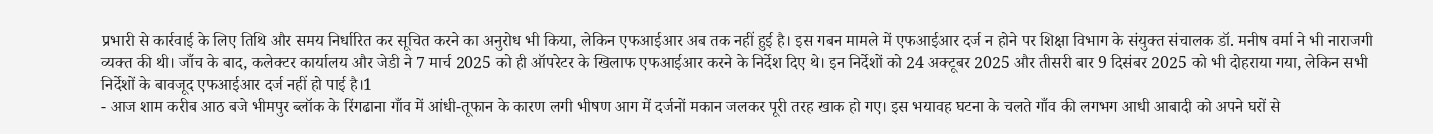प्रभारी से कार्रवाई के लिए तिथि और समय निर्धारित कर सूचित करने का अनुरोध भी किया, लेकिन एफआईआर अब तक नहीं हुई है। इस गबन मामले में एफआईआर दर्ज न होने पर शिक्षा विभाग के संयुक्त संचालक डॉ. मनीष वर्मा ने भी नाराजगी व्यक्त की थी। जाँच के बाद, कलेक्टर कार्यालय और जेडी ने 7 मार्च 2025 को ही ऑपरेटर के खिलाफ एफआईआर करने के निर्देश दिए थे। इन निर्देशों को 24 अक्टूबर 2025 और तीसरी बार 9 दिसंबर 2025 को भी दोहराया गया, लेकिन सभी निर्देशों के बावजूद एफआईआर दर्ज नहीं हो पाई है।1
- आज शाम करीब आठ बजे भीमपुर ब्लॉक के रिंगढाना गाँव में आंधी-तूफान के कारण लगी भीषण आग में दर्जनों मकान जलकर पूरी तरह खाक हो गए। इस भयावह घटना के चलते गाँव की लगभग आधी आबादी को अपने घरों से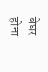बेघर होना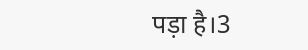पड़ा है।3